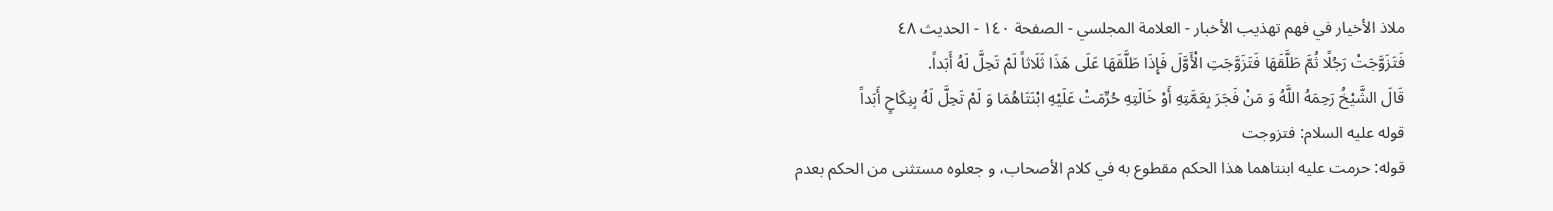ملاذ الأخيار في فهم تهذيب الأخبار - العلامة المجلسي - الصفحة ١٤٠ - الحديث ٤٨
فَتَزَوَّجَتْ رَجُلًا ثُمَّ طَلَّقَهَا فَتَزَوَّجَتِ الْأَوَّلَ فَإِذَا طَلَّقَهَا عَلَى هَذَا ثَلَاثاً لَمْ تَحِلَّ لَهُ أَبَداً.
قَالَ الشَّيْخُ رَحِمَهُ اللَّهُ وَ مَنْ فَجَرَ بِعَمَّتِهِ أَوْ خَالَتِهِ حُرِّمَتْ عَلَيْهِ ابْنَتَاهُمَا وَ لَمْ تَحِلَّ لَهُ بِنِكَاحٍ أَبَداً
قوله عليه السلام: فتزوجت
قوله: حرمت عليه ابنتاهما هذا الحكم مقطوع به في كلام الأصحاب، و جعلوه مستثنى من الحكم بعدم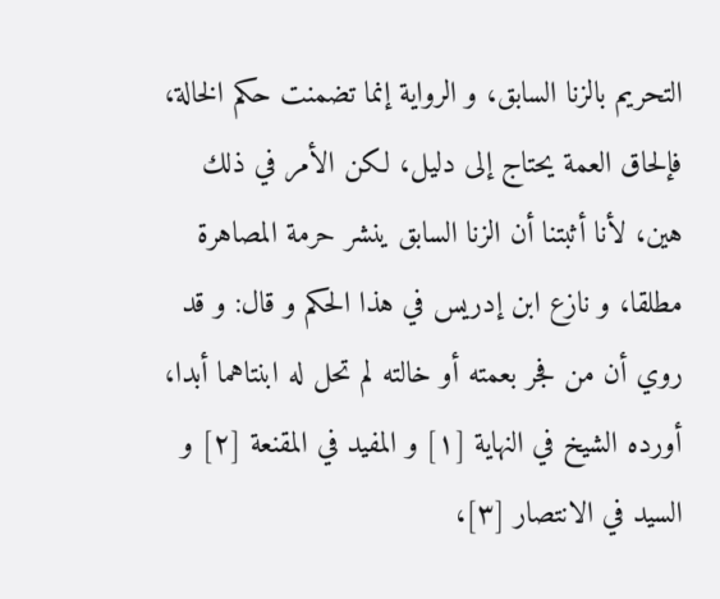التحريم بالزنا السابق، و الرواية إنما تضمنت حكم الخالة، فإلحاق العمة يحتاج إلى دليل، لكن الأمر في ذلك هين، لأنا أثبتنا أن الزنا السابق ينشر حرمة المصاهرة مطلقا، و نازع ابن إدريس في هذا الحكم و قال: و قد روي أن من فجر بعمته أو خالته لم تحل له ابنتاهما أبدا، أورده الشيخ في النهاية [١] و المفيد في المقنعة [٢] و السيد في الانتصار [٣]،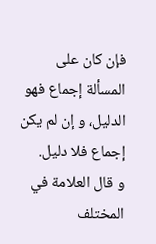فإن كان على المسألة إجماع فهو الدليل، و إن لم يكن إجماع فلا دليل.
و قال العلامة في المختلف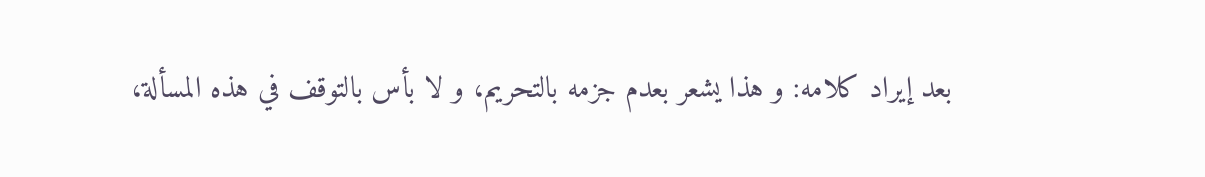بعد إيراد كلامه: و هذا يشعر بعدم جزمه بالتحريم، و لا بأس بالتوقف في هذه المسألة،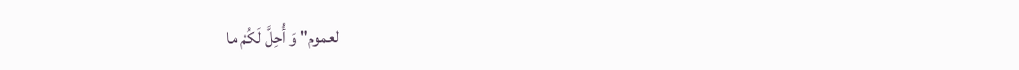لعموم" وَ أُحِلَّ لَكُمْ ما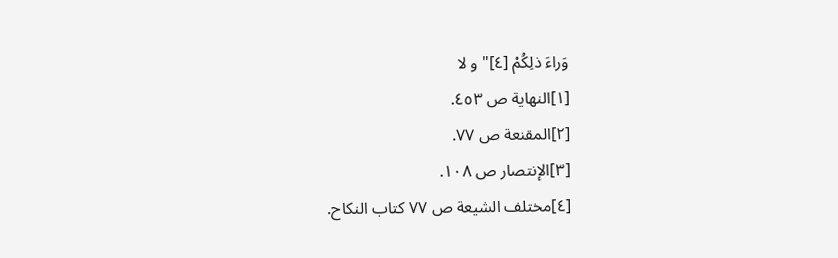وَراءَ ذلِكُمْ [٤]" و لا
[١]النهاية ص ٤٥٣.
[٢]المقنعة ص ٧٧.
[٣]الإنتصار ص ١٠٨.
[٤]مختلف الشيعة ص ٧٧ كتاب النكاح.